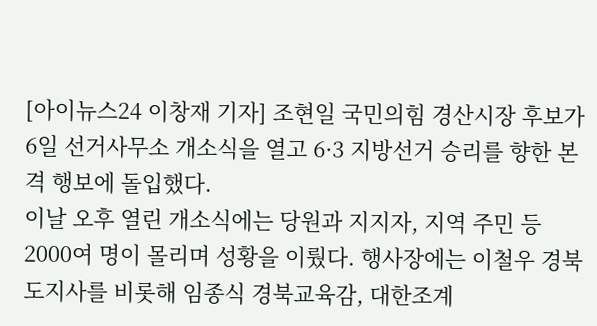[아이뉴스24 이창재 기자] 조현일 국민의힘 경산시장 후보가 6일 선거사무소 개소식을 열고 6·3 지방선거 승리를 향한 본격 행보에 돌입했다.
이날 오후 열린 개소식에는 당원과 지지자, 지역 주민 등 2000여 명이 몰리며 성황을 이뤘다. 행사장에는 이철우 경북도지사를 비롯해 임종식 경북교육감, 대한조계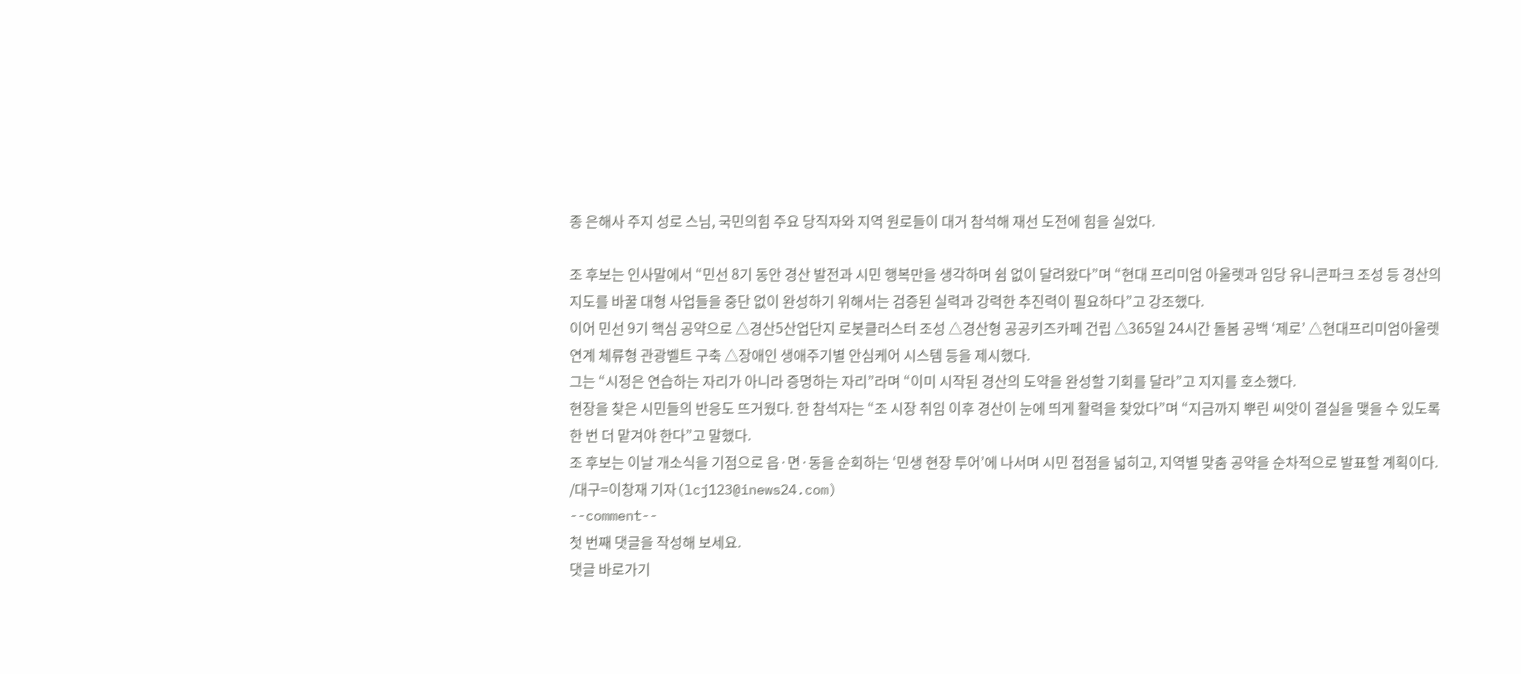종 은해사 주지 성로 스님, 국민의힘 주요 당직자와 지역 원로들이 대거 참석해 재선 도전에 힘을 실었다.

조 후보는 인사말에서 “민선 8기 동안 경산 발전과 시민 행복만을 생각하며 쉼 없이 달려왔다”며 “현대 프리미엄 아울렛과 임당 유니콘파크 조성 등 경산의 지도를 바꿀 대형 사업들을 중단 없이 완성하기 위해서는 검증된 실력과 강력한 추진력이 필요하다”고 강조했다.
이어 민선 9기 핵심 공약으로 △경산5산업단지 로봇클러스터 조성 △경산형 공공키즈카페 건립 △365일 24시간 돌봄 공백 ‘제로’ △현대프리미엄아울렛 연계 체류형 관광벨트 구축 △장애인 생애주기별 안심케어 시스템 등을 제시했다.
그는 “시정은 연습하는 자리가 아니라 증명하는 자리”라며 “이미 시작된 경산의 도약을 완성할 기회를 달라”고 지지를 호소했다.
현장을 찾은 시민들의 반응도 뜨거웠다. 한 참석자는 “조 시장 취임 이후 경산이 눈에 띄게 활력을 찾았다”며 “지금까지 뿌린 씨앗이 결실을 맺을 수 있도록 한 번 더 맡겨야 한다”고 말했다.
조 후보는 이날 개소식을 기점으로 읍·면·동을 순회하는 ‘민생 현장 투어’에 나서며 시민 접점을 넓히고, 지역별 맞춤 공약을 순차적으로 발표할 계획이다.
/대구=이창재 기자(lcj123@inews24.com)
--comment--
첫 번째 댓글을 작성해 보세요.
댓글 바로가기